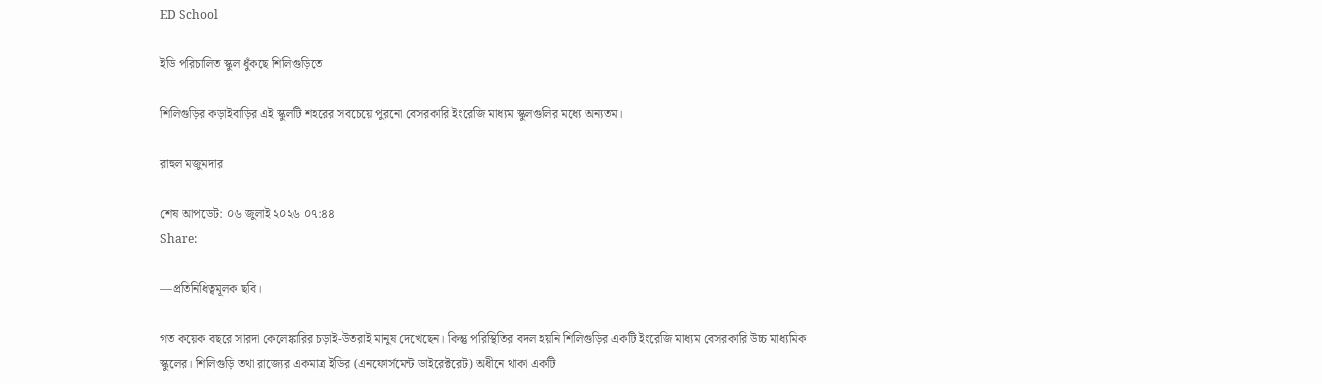ED School

ইডি পরিচালিত স্কুল ধুঁকছে শিলিগুড়িতে

শিলিগুড়ির কড়াইবাড়ির এই স্কুলটি শহরের সবচেয়ে পুরনো বেসরকারি ইংরেজি মাধ্যম স্কুলগুলির মধ্যে অন্যতম।

রাহুল মজুমদার

শেষ আপডেট: ০৬ জুলাই ২০২৬ ০৭:৪৪
Share:

—প্রতিনিধিত্বমূলক ছবি।

গত কয়েক বছরে সারদা কেলেঙ্কারির চড়াই-উতরাই মানুষ দেখেছেন। কিন্তু পরিস্থিতির বদল হয়নি শিলিগুড়ির একটি ইংরেজি মাধ্যম বেসরকারি উচ্চ মাধ্যমিক স্কুলের। শিলিগুড়ি তথা রাজ্যের একমাত্র ইডির (এনফোর্সমেন্ট ডাইরেক্টরেট) অধীনে থাকা একটি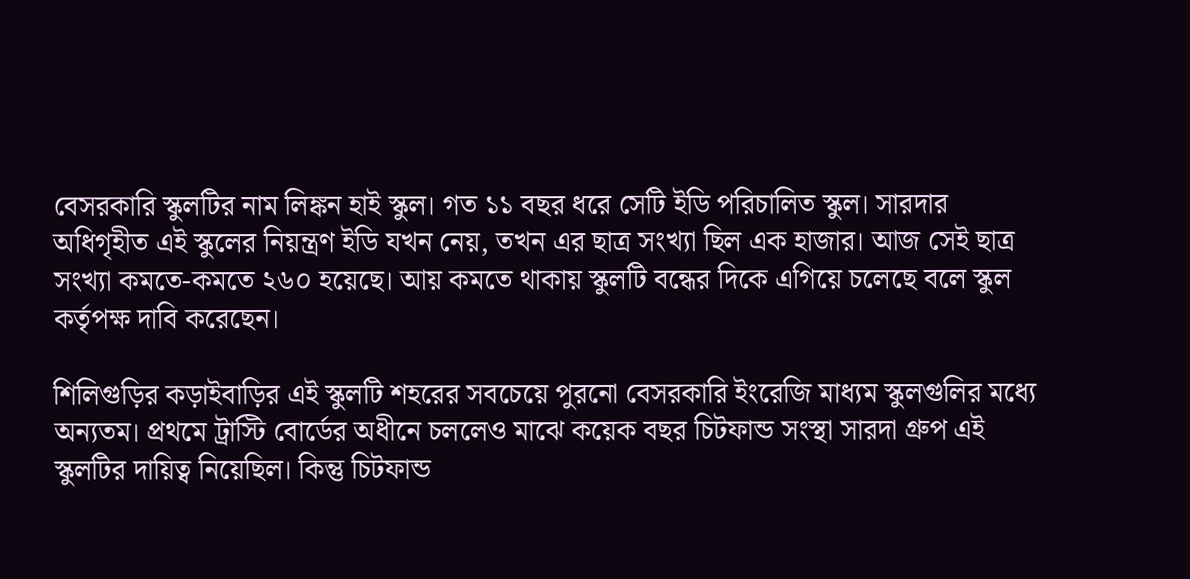বেসরকারি স্কুলটির নাম লিঙ্কন হাই স্কুল। গত ১১ বছর ধরে সেটি ইডি পরিচালিত স্কুল। সারদার অধিগৃহীত এই স্কুলের নিয়ন্ত্রণ ইডি যখন নেয়, তখন এর ছাত্র সংখ্যা ছিল এক হাজার। আজ সেই ছাত্র সংখ্যা কমতে-কমতে ২৬০ হয়েছে। আয় কমতে থাকায় স্কুলটি বন্ধের দিকে এগিয়ে চলেছে বলে স্কুল কর্তৃপক্ষ দাবি করেছেন।

শিলিগুড়ির কড়াইবাড়ির এই স্কুলটি শহরের সবচেয়ে পুরনো বেসরকারি ইংরেজি মাধ্যম স্কুলগুলির মধ্যে অন্যতম। প্রথমে ট্রাস্টি বোর্ডের অধীনে চললেও মাঝে কয়েক বছর চিটফান্ড সংস্থা সারদা গ্রুপ এই স্কুলটির দায়িত্ব নিয়েছিল। কিন্তু চিটফান্ড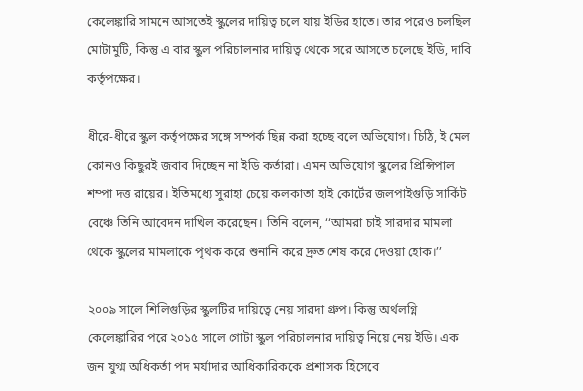কেলেঙ্কারি সামনে আসতেই স্কুলের দায়িত্ব চলে যায় ইডির হাতে। তার পরেও চলছিল মোটামুটি, কিন্তু এ বার স্কুল পরিচালনার দায়িত্ব থেকে সরে আসতে চলেছে ইডি, দাবি কর্তৃপক্ষের।

ধীরে-ধীরে স্কুল কর্তৃপক্ষের সঙ্গে সম্পর্ক ছিন্ন করা হচ্ছে বলে অভিযোগ। চিঠি, ই মেল কোনও কিছুরই জবাব দিচ্ছেন না ইডি কর্তারা। এমন অভিযোগ স্কুলের প্রিন্সিপাল শম্পা দত্ত রায়ের। ইতিমধ্যে সুরাহা চেয়ে কলকাতা হাই কোর্টের জলপাইগুড়ি সার্কিট বেঞ্চে তিনি আবেদন দাখিল করেছেন। তিনি বলেন, ‘‘আমরা চাই সারদার মামলা থেকে স্কুলের মামলাকে পৃথক করে শুনানি করে দ্রুত শেষ করে দেওয়া হোক।’’

২০০৯ সালে শিলিগুড়ির স্কুলটির দায়িত্বে নেয় সারদা গ্রুপ। কিন্তু অর্থলগ্নি কেলেঙ্কারির পরে ২০১৫ সালে গোটা স্কুল পরিচালনার দায়িত্ব নিয়ে নেয় ইডি। এক জন যুগ্ম অধিকর্তা পদ মর্যাদার আধিকারিককে প্রশাসক হিসেবে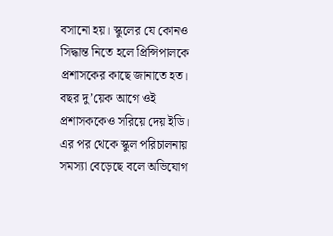বসানো হয়। স্কুলের যে কোনও সিদ্ধান্ত নিতে হলে প্রিন্সিপালকে প্রশাসকের কাছে জানাতে হত। বছর দু’য়েক আগে ওই প্রশাসককেও সরিয়ে দেয় ইডি। এর পর থেকে স্কুল পরিচালনায় সমস্যা বেড়েছে বলে অভিযোগ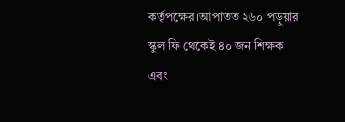কর্তৃপক্ষের।আপাতত ২৬০ পড়ুয়ার স্কুল ফি থেকেই ৪০ জন শিক্ষক এবং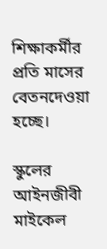শিক্ষাকর্মীর প্রতি মাসের বেতনদেওয়া হচ্ছে।

স্কুলের আইনজীবী মাইকেল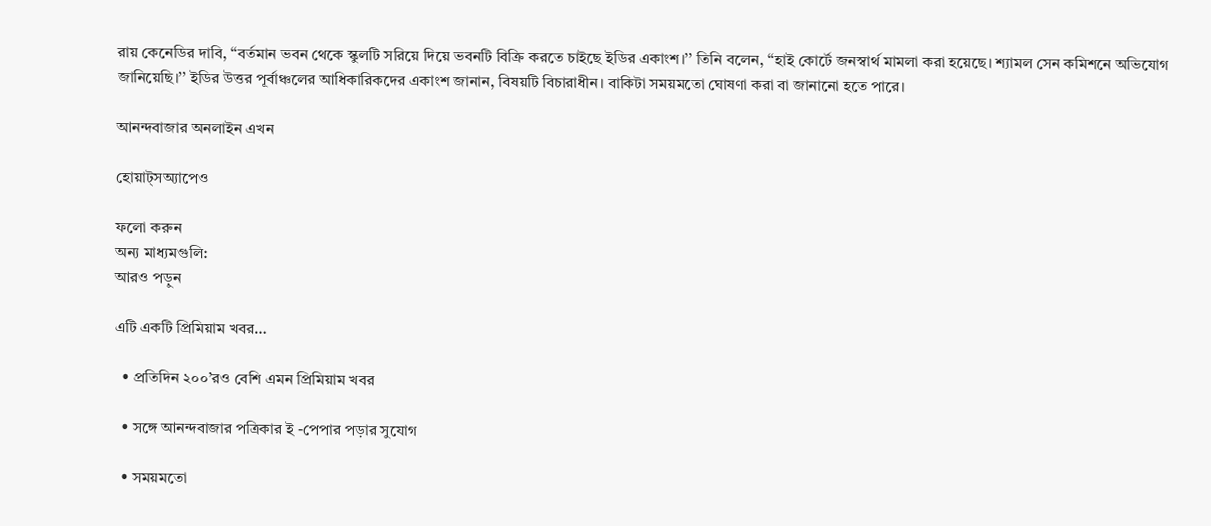রায় কেনেডির দাবি, ‘‘বর্তমান ভবন থেকে স্কুলটি সরিয়ে দিয়ে ভবনটি বিক্রি করতে চাইছে ইডির একাংশ।’’ তিনি বলেন, ‘‘হাই কোর্টে জনস্বার্থ মামলা করা হয়েছে। শ্যামল সেন কমিশনে অভিযোগ জানিয়েছি।’’ ইডির উত্তর পূর্বাঞ্চলের আধিকারিকদের একাংশ জানান, বিষয়টি বিচারাধীন। বাকিটা সময়মতো ঘোষণা করা বা জানানো হতে পারে।

আনন্দবাজার অনলাইন এখন

হোয়াট্‌সঅ্যাপেও

ফলো করুন
অন্য মাধ্যমগুলি:
আরও পড়ুন

এটি একটি প্রিমিয়াম খবর…

  • প্রতিদিন ২০০’রও বেশি এমন প্রিমিয়াম খবর

  • সঙ্গে আনন্দবাজার পত্রিকার ই -পেপার পড়ার সুযোগ

  • সময়মতো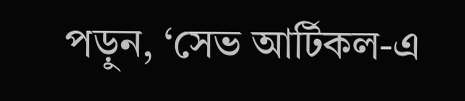পড়ুন, ‘সেভ আর্টিকল-এ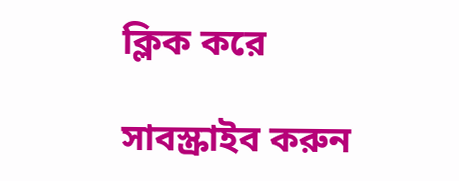ক্লিক করে

সাবস্ক্রাইব করুন